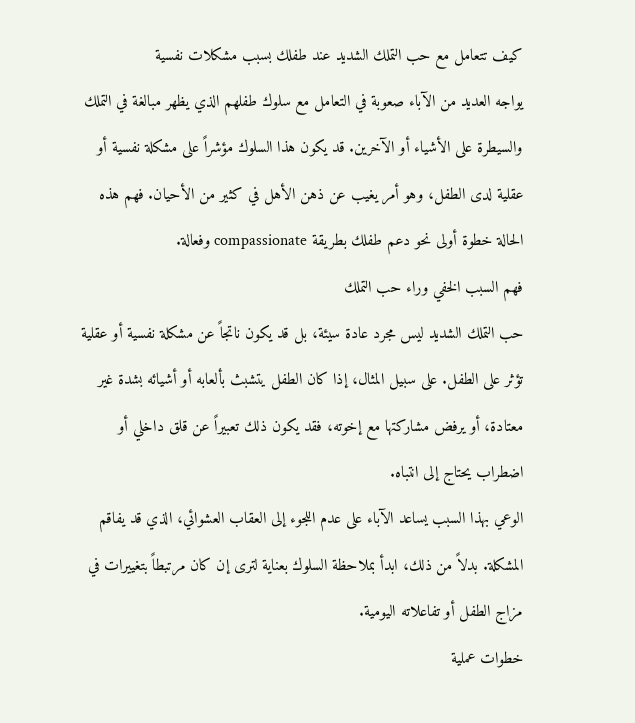كيف تتعامل مع حب التملك الشديد عند طفلك بسبب مشكلات نفسية
يواجه العديد من الآباء صعوبة في التعامل مع سلوك طفلهم الذي يظهر مبالغة في التملك والسيطرة على الأشياء أو الآخرين. قد يكون هذا السلوك مؤشراً على مشكلة نفسية أو عقلية لدى الطفل، وهو أمر يغيب عن ذهن الأهل في كثير من الأحيان. فهم هذه الحالة خطوة أولى نحو دعم طفلك بطريقة compassionate وفعالة.
فهم السبب الخفي وراء حب التملك
حب التملك الشديد ليس مجرد عادة سيئة، بل قد يكون ناتجاً عن مشكلة نفسية أو عقلية تؤثر على الطفل. على سبيل المثال، إذا كان الطفل يتشبث بألعابه أو أشيائه بشدة غير معتادة، أو يرفض مشاركتها مع إخوته، فقد يكون ذلك تعبيراً عن قلق داخلي أو اضطراب يحتاج إلى انتباه.
الوعي بهذا السبب يساعد الآباء على عدم اللجوء إلى العقاب العشوائي، الذي قد يفاقم المشكلة. بدلاً من ذلك، ابدأ بملاحظة السلوك بعناية لترى إن كان مرتبطاً بتغييرات في مزاج الطفل أو تفاعلاته اليومية.
خطوات عملية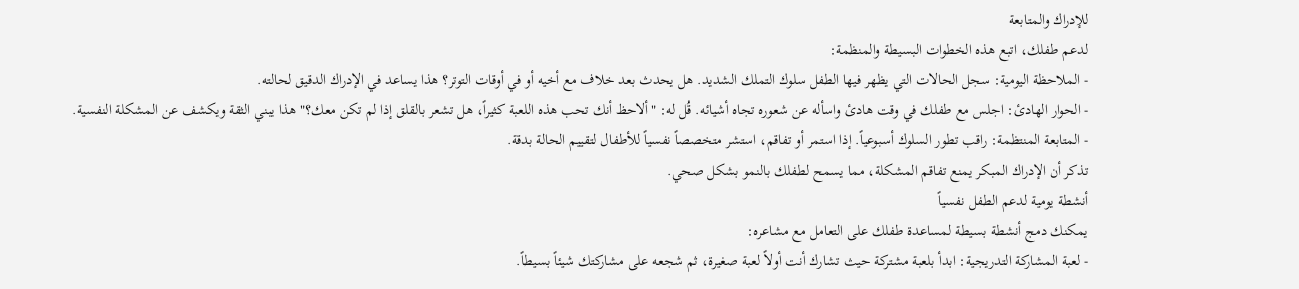للإدراك والمتابعة
لدعم طفلك، اتبع هذه الخطوات البسيطة والمنظمة:
- الملاحظة اليومية: سجل الحالات التي يظهر فيها الطفل سلوك التملك الشديد. هل يحدث بعد خلاف مع أخيه أو في أوقات التوتر؟ هذا يساعد في الإدراك الدقيق لحالته.
- الحوار الهادئ: اجلس مع طفلك في وقت هادئ واسأله عن شعوره تجاه أشيائه. قُل له: "ألاحظ أنك تحب هذه اللعبة كثيراً، هل تشعر بالقلق إذا لم تكن معك؟" هذا يبني الثقة ويكشف عن المشكلة النفسية.
- المتابعة المنتظمة: راقب تطور السلوك أسبوعياً. إذا استمر أو تفاقم، استشر متخصصاً نفسياً للأطفال لتقييم الحالة بدقة.
تذكر أن الإدراك المبكر يمنع تفاقم المشكلة، مما يسمح لطفلك بالنمو بشكل صحي.
أنشطة يومية لدعم الطفل نفسياً
يمكنك دمج أنشطة بسيطة لمساعدة طفلك على التعامل مع مشاعره:
- لعبة المشاركة التدريجية: ابدأ بلعبة مشتركة حيث تشارك أنت أولاً لعبة صغيرة، ثم شجعه على مشاركتك شيئاً بسيطاً.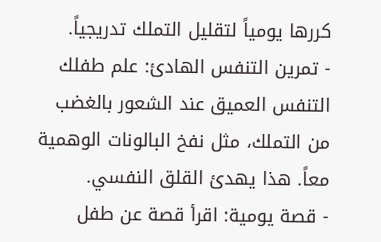كررها يومياً لتقليل التملك تدريجياً.
- تمرين التنفس الهادئ: علم طفلك التنفس العميق عند الشعور بالغضب من التملك، مثل نفخ البالونات الوهمية معاً. هذا يهدئ القلق النفسي.
- قصة يومية: اقرأ قصة عن طفل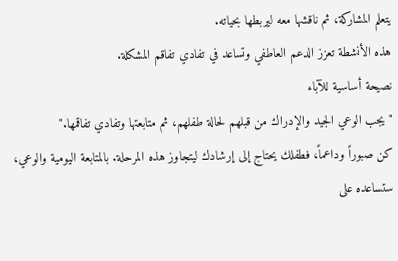يتعلم المشاركة، ثم ناقشها معه ليربطها بحياته.
هذه الأنشطة تعزز الدعم العاطفي وتساعد في تفادي تفاقم المشكلة.
نصيحة أساسية للآباء
"يجب الوعي الجيد والإدراك من قبلهم لحالة طفلهم، ثم متابعتها وتفادي تفاقمها."
كن صبوراً وداعماً، فطفلك يحتاج إلى إرشادك ليتجاوز هذه المرحلة. بالمتابعة اليومية والوعي، ستساعده على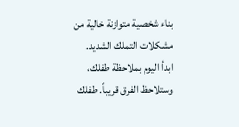بناء شخصية متوازنة خالية من مشكلات التملك الشديد.
ابدأ اليوم بملاحظة طفلك، وستلاحظ الفرق قريباً. طفلك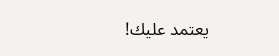يعتمد عليك!